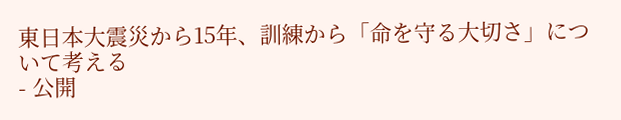東日本大震災から15年、訓練から「命を守る大切さ」について考える
- 公開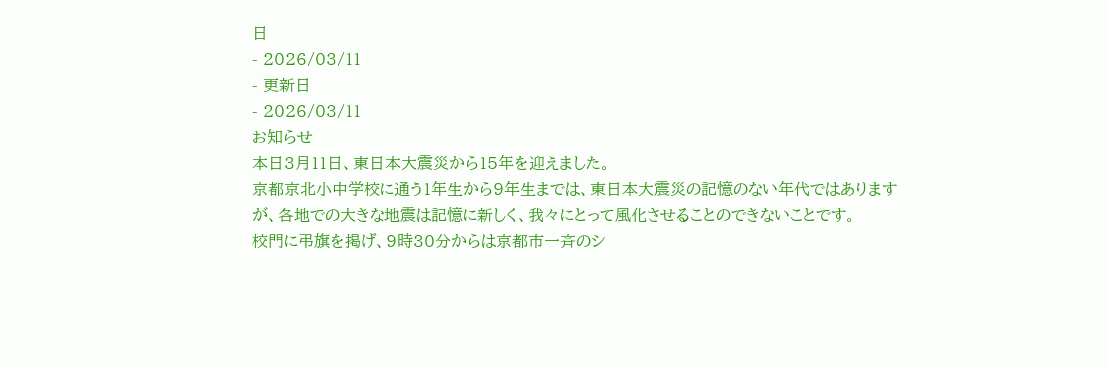日
- 2026/03/11
- 更新日
- 2026/03/11
お知らせ
本日3月11日、東日本大震災から15年を迎えました。
京都京北小中学校に通う1年生から9年生までは、東日本大震災の記憶のない年代ではありますが、各地での大きな地震は記憶に新しく、我々にとって風化させることのできないことです。
校門に弔旗を掲げ、9時30分からは京都市一斉のシ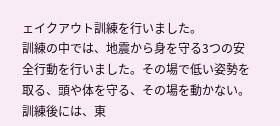ェイクアウト訓練を行いました。
訓練の中では、地震から身を守る3つの安全行動を行いました。その場で低い姿勢を取る、頭や体を守る、その場を動かない。
訓練後には、東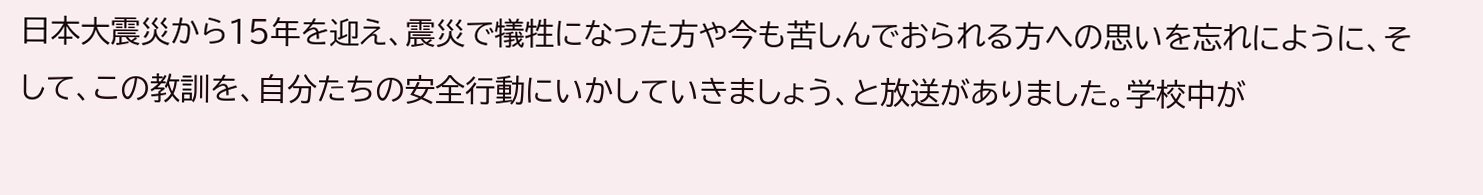日本大震災から15年を迎え、震災で犠牲になった方や今も苦しんでおられる方への思いを忘れにように、そして、この教訓を、自分たちの安全行動にいかしていきましょう、と放送がありました。学校中が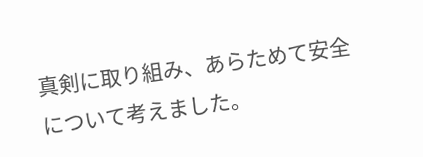真剣に取り組み、あらためて安全について考えました。